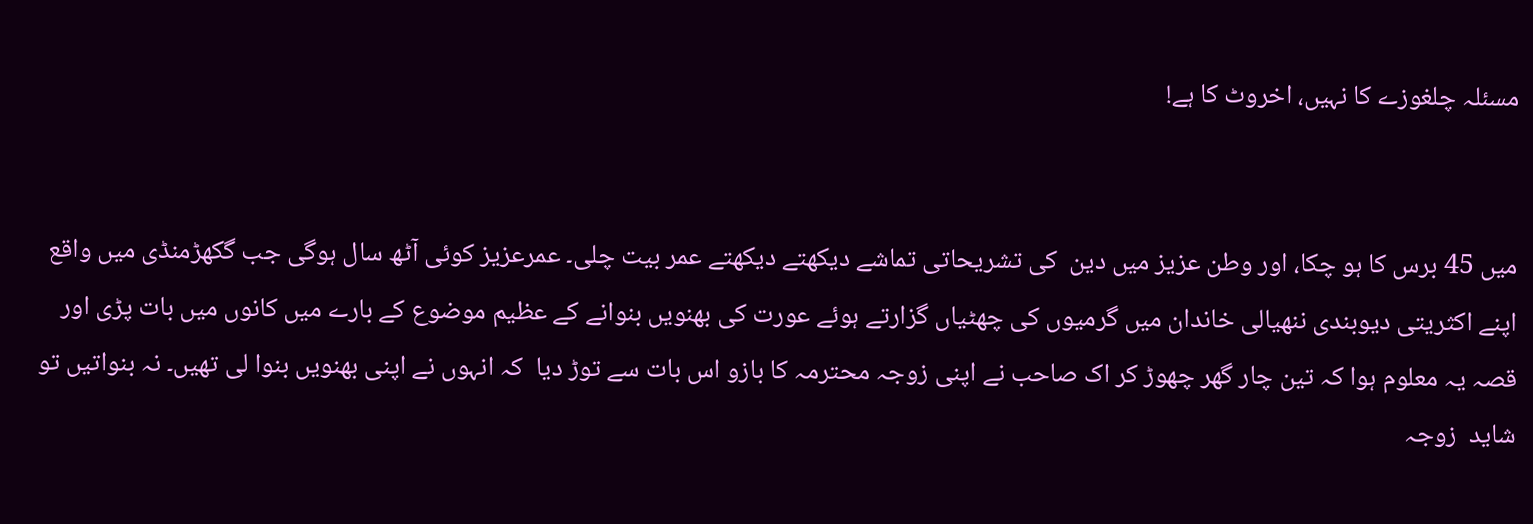مسئلہ چلغوزے کا نہیں، اخروٹ کا ہے!


میں 45 برس کا ہو چکا، اور وطن عزیز میں دین  کی تشریحاتی تماشے دیکھتے دیکھتے عمر بیت چلی۔ عمرعزیز کوئی آٹھ سال ہوگی جب گکھڑمنڈی میں واقع اپنے اکثریتی دیوبندی ننھیالی خاندان میں گرمیوں کی چھٹیاں گزارتے ہوئے عورت کی بھنویں بنوانے کے عظیم موضوع کے بارے میں کانوں میں بات پڑی اور قصہ یہ معلوم ہوا کہ تین چار گھر چھوڑ کر اک صاحب نے اپنی زوجہ محترمہ کا بازو اس بات سے توڑ دیا  کہ انہوں نے اپنی بھنویں بنوا لی تھیں۔ نہ بنواتیں تو شاید  زوجہ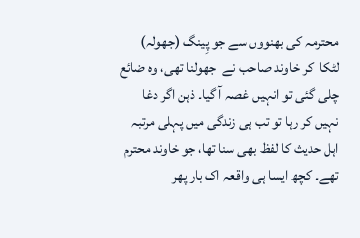محترمہ کی بھنووں سے جو پِینگ (جھولہ) لٹکا  کر خاوند صاحب نے  جھولنا تھی، وہ ضائع چلی گئی تو انہیں غصہ آ گیا۔ ذہن اگر دغا نہیں کر رہا تو تب ہی زندگی میں پہلی مرتبہ اہل حدیث کا لفظ بھی سنا تھا، جو خاوند محترم تھے۔ کچھ ایسا ہی واقعہ اک بار پھر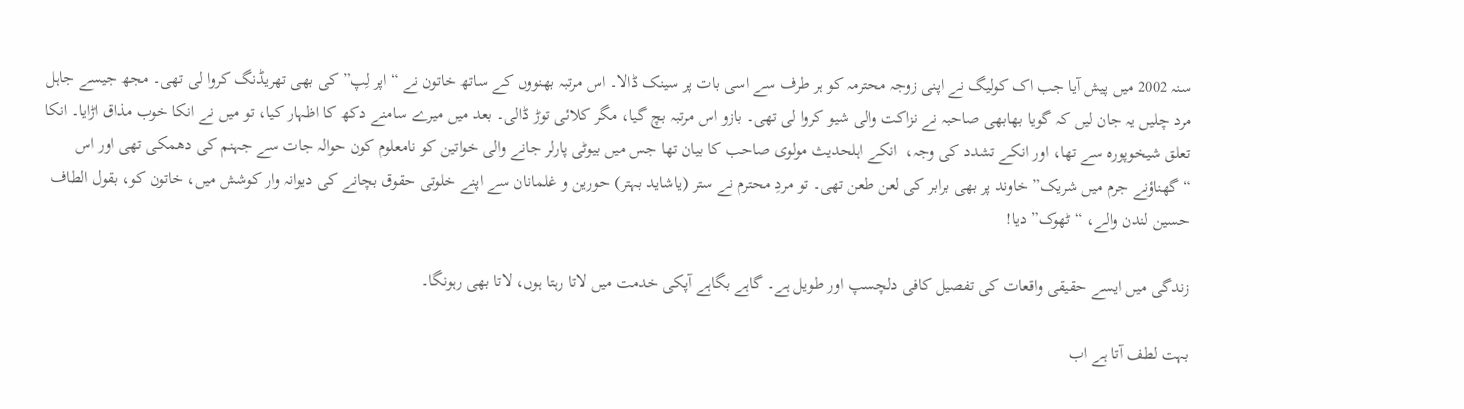سنہ 2002 میں پیش آیا جب اک کولیگ نے اپنی زوجہ محترمہ کو ہر طرف سے اسی بات پر سینک ڈالا۔ اس مرتبہ بھنووں کے ساتھ خاتون نے “اپر لِپ” کی بھی تھریڈنگ کروا لی تھی۔ مجھ جیسے جاہل مرد چلیں یہ جان لیں کہ گویا بھابھی صاحبہ نے نزاکت والی شیو کروا لی تھی۔ بازو اس مرتبہ بچ گیا، مگر کلائی توڑ ڈالی۔ بعد میں میرے سامنے دکھ کا اظہار کیا، تو میں نے انکا خوب مذاق اڑایا۔ انکا تعلق شیخوپورہ سے تھا، اور انکے تشدد کی وجہ،  انکے اہلحدیث مولوی صاحب کا بیان تھا جس میں بیوٹی پارلر جانے والی خواتین کو نامعلوم کون حوالہ جات سے جہنم کی دھمکی تھی اور اس “گھناؤنے جرم میں شریک” خاوند پر بھی برابر کی لعن طعن تھی۔ تو مردِ محترم نے ستر (یاشاید بہتر) حورین و غلمانان سے اپنے خلوتی حقوق بچانے کی دیوانہ وار کوشش میں، خاتون کو، بقول الطاف حسین لندن والے، “ٹھوک” دیا!

زندگی میں ایسے حقیقی واقعات کی تفصیل کافی دلچسپ اور طویل ہے۔ گاہے بگاہے آپکی خدمت میں لاتا رہتا ہوں، لاتا بھی رہونگا۔

بہت لطف آتا ہے اب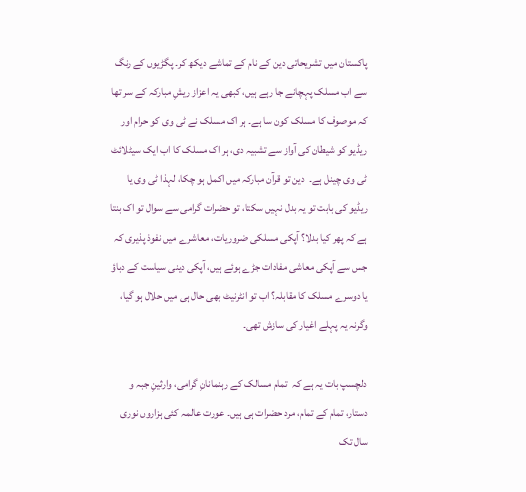پاکستان میں تشریحاتی دین کے نام کے تماشے دیکھ کر۔ پگڑیوں کے رنگ سے اب مسلک پہچانے جا رہے ہیں، کبھی یہ اعزاز ریشِ مبارکہ کے سر تھا کہ موصوف کا مسلک کون سا ہے۔ ہر اک مسلک نے ٹی وی کو حرام اور ریڈیو کو شیطان کی آواز سے تشبیہ دی، ہر اک مسلک کا اب ایک سیٹلائٹ ٹی وی چینل ہے۔  دین تو قرآن مبارکہ میں اکمل ہو چکا، لہذا ٹی وی یا ریڈیو کی بابت تو یہ بدل نہیں سکتا، تو حضرات گرامی سے سوال تو اک بنتا ہے کہ پھر کیا بدلا؟ آپکی مسلکی ضروریات، معاشرے میں نفوذ پذیری کہ جس سے آپکی معاشی مفادات جڑے ہوئے ہیں، آپکی دینی سیاست کے دباؤ یا دوسرے مسلک کا مقابلہ؟ اب تو انٹرنیٹ بھی حال ہی میں حلال ہو گیا، وگرنہ یہ پہلے اغیار کی سازش تھی۔

دلچسپ بات یہ ہے کہ  تمام مسالک کے رہنمانانِ گرامی، وارثینِ جبہ و دستار، تمام کے تمام، مرد حضرات ہی ہیں۔ عورت عالمہ کئی ہزاروں نوری سال تک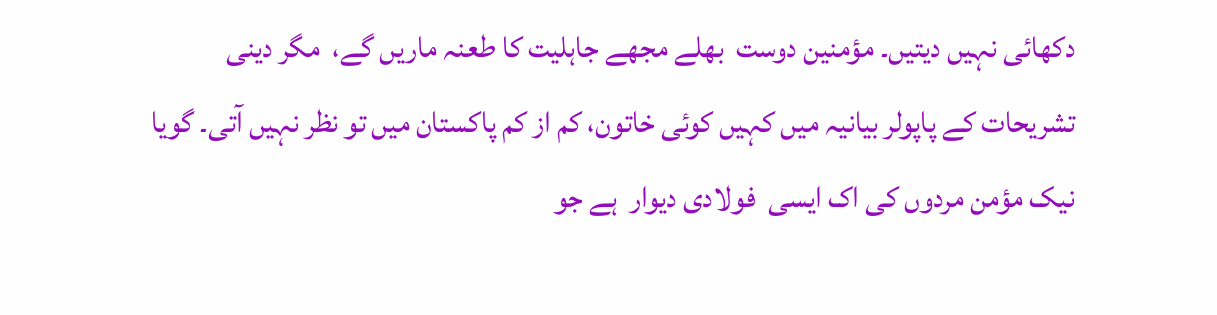دکھائی نہیں دیتیں۔ مؤمنین دوست  بھلے مجھے جاہلیت کا طعنہ ماریں گے،  مگر دینی تشریحات کے پاپولر بیانیہ میں کہیں کوئی خاتون، کم از کم پاکستان میں تو نظر نہیں آتی۔ گویا نیک مؤمن مردوں کی اک ایسی  فولادی دیوار  ہے جو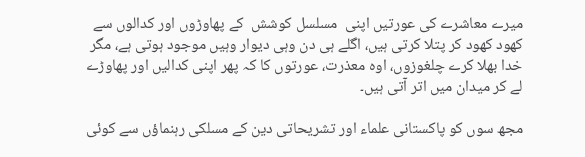میرے معاشرے کی عورتیں اپنی  مسلسل کوشش  کے پھاوڑوں اور کدالوں سے  کھود کھود کر پتلا کرتی ہیں، اگلے ہی دن وہی دیوار وہیں موجود ہوتی ہے، مگر خدا بھلا کرے چلغوزوں، اوہ معذرت، عورتوں کا کہ پھر اپنی کدالیں اور پھاوڑے لے کر میدان میں اتر آتی ہیں۔

مجھ سوں کو پاکستانی علماء اور تشریحاتی دین کے مسلکی رہنماؤں سے کوئی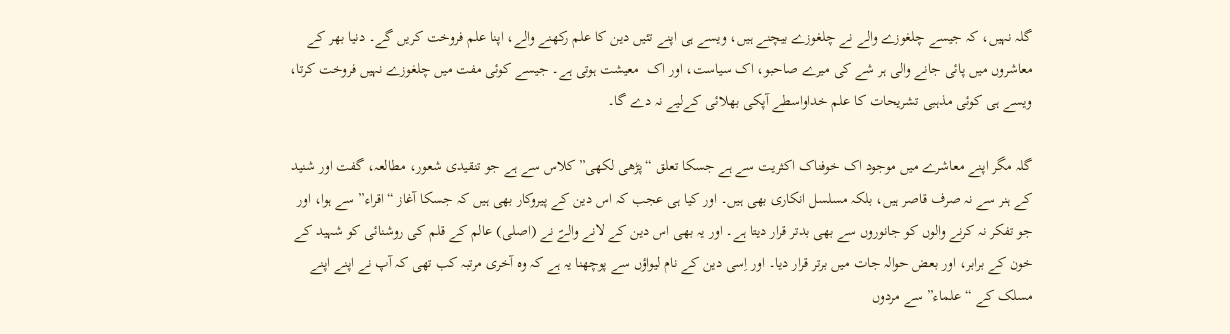گلہ نہیں، کہ جیسے چلغوزے والے نے چلغوزے بیچنے ہیں، ویسے ہی اپنے تئیں دین کا علم رکھنے والے، اپنا علم فروخت کریں گے۔ دنیا بھر کے معاشروں میں پائی جانے والی ہر شے کی میرے صاحبو، اک سیاست، اور اک  معیشت ہوتی ہے۔ جیسے کوئی مفت میں چلغوزے نہیں فروخت کرتا، ویسے ہی کوئی مذہبی تشریحات کا علم خداواسطے آپکی بھلائی کےلیے نہ دے گا۔

گلہ مگر اپنے معاشرے میں موجود اک خوفناک اکثریت سے ہے جسکا تعلق “پڑھی لکھی” کلاس سے ہے جو تنقیدی شعور، مطالعہ، گفت اور شنید کے ہنر سے نہ صرف قاصر ہیں، بلکہ مسلسل انکاری بھی ہیں۔ اور کیا ہی عجب کہ اس دین کے پیروکار بھی ہیں کہ جسکا آغاز “اقراء” سے ہوا، اور جو تفکر نہ کرنے والوں کو جانوروں سے بھی بدتر قرار دیتا ہے۔ اور یہ بھی اس دین کے لانے والےؐ نے (اصلی) عالم کے قلم کی روشنائی کو شہید کے خون کے برابر، اور بعض حوالہ جات میں برتر قرار دیا۔ اور اِسی دین کے نام لیواؤں سے پوچھنا یہ ہے کہ وہ آخری مرتبہ کب تھی کہ آپ نے اپنے اپنے مسلک کے “علماء” سے مردوں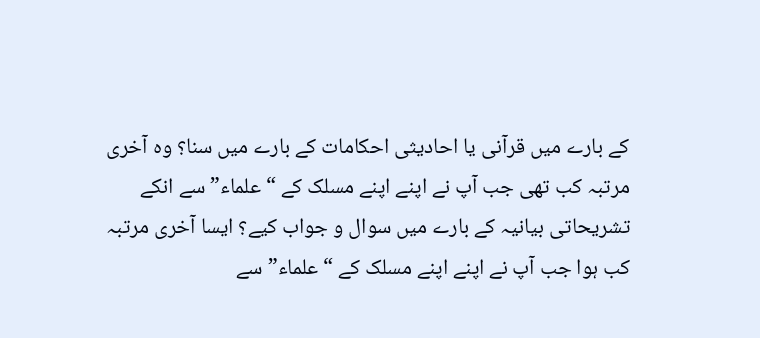کے بارے میں قرآنی یا احادیثی احکامات کے بارے میں سنا؟ وہ آخری مرتبہ کب تھی جب آپ نے اپنے اپنے مسلک کے “علماء” سے انکے تشریحاتی بیانیہ کے بارے میں سوال و جواب کیے؟ ایسا آخری مرتبہ کب ہوا جب آپ نے اپنے اپنے مسلک کے “علماء” سے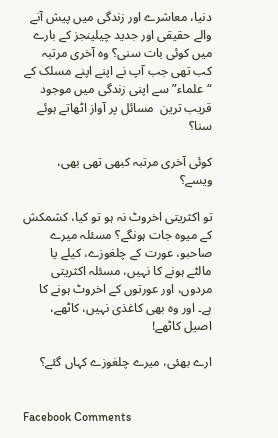دنیا، معاشرے اور زندگی میں پیش آنے والے حقیقی اور جدید چیلینجز کے بارے میں کوئی بات سنی؟ وہ آخری مرتبہ کب تھی جب آپ نے اپنے اپنے مسلک کے “علماء” سے اپنی زندگی میں موجود قریب ترین  مسائل پر آواز اٹھاتے ہوئے سنا؟

کوئی آخری مرتبہ کبھی تھی بھی، ویسے؟

تو اکثریتی اخروٹ نہ ہو تو کیا، کشمکش کے میوہ جات ہونگے؟ مسئلہ میرے صاحبو، عورت کے چلغوزے، کیلے یا مالٹے ہونے کا نہیں، مسئلہ اکثریتی مردوں، اور عورتوں کے اخروٹ ہونے کا ہے۔ اور وہ بھی کاغذی نہیں، کاٹھے، اصیل کاٹھے!

ارے بھئی، میرے چلغوزے کہاں گئے؟


Facebook Comments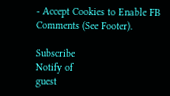- Accept Cookies to Enable FB Comments (See Footer).

Subscribe
Notify of
guest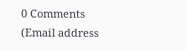0 Comments (Email address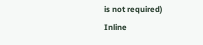is not required)
Inline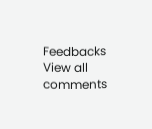Feedbacks
View all comments